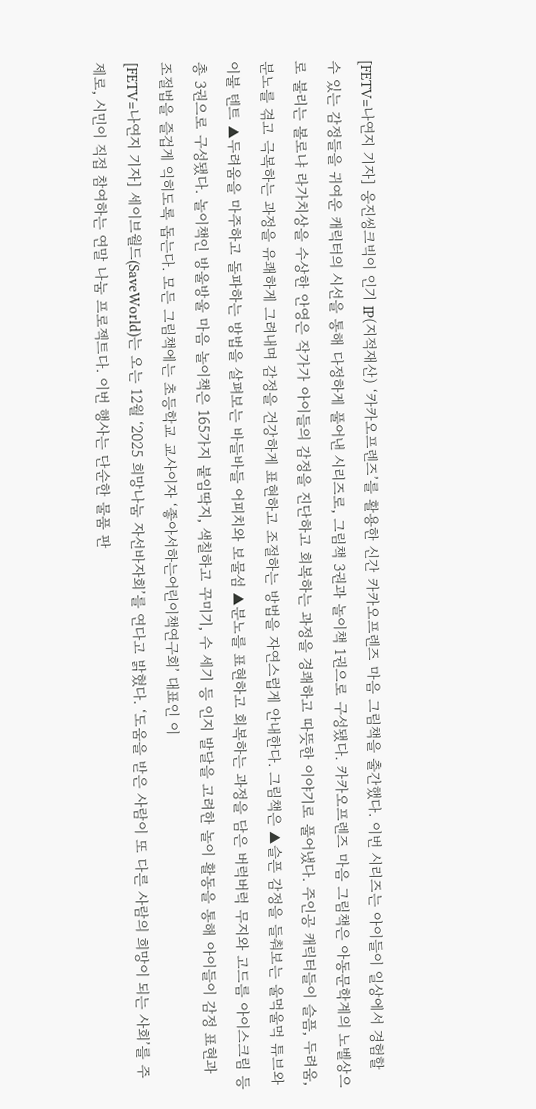[FETV=나연지 기자] 웅진씽크빅이 인기 IP(지적재산) ‘카카오프렌즈’를 활용한 신간 카카오프렌즈 마음 그림책을 출간했다. 이번 시리즈는 아이들이 일상에서 경험할 수 있는 감정들을 귀여운 캐릭터의 시선을 통해 다정하게 풀어낸 시리즈로, 그림책 3권과 놀이책 1권으로 구성됐다. 카카오프렌즈 마음 그림책은 아동문학계의 노벨상으로 불리는 볼로냐 라가치상을 수상한 안영은 작가가 아이들의 감정을 진단하고 회복하는 과정을 경쾌하고 따뜻한 이야기로 풀어냈다. 주인공 캐릭터들이 슬픔, 두려움, 분노를 겪고 극복하는 과정을 유쾌하게 그려내며 감정을 건강하게 표현하고 조절하는 방법을 자연스럽게 안내한다. 그림책은 ▲슬픈 감정을 들춰보는 울먹울먹 튜브와 이불 텐트 ▲두려움을 마주하고 돌파하는 방법을 살펴보는 바들바들 어피치와 보물섬 ▲분노를 표현하고 회복하는 과정을 담은 버럭버럭 무지와 고드름 아이스크림 등 총 3권으로 구성됐다. 놀이책인 방울방울 마음 놀이책은 165가지 붙임딱지, 색칠하고 꾸미기, 수 세기 등 인지 발달을 고려한 놀이 활동을 통해 아이들이 감정 표현과 조절법을 즐겁게 익히도록 돕는다. 모든 그림책에는 초등학교 교사이자 ‘좋아서하는어린이책연구회’ 대표인 이
[FETV=나연지 기자] 세이브월드(SaveWorld)는 오는 12월 ‘2025 희망나눔 자선바자회’를 연다고 밝혔다. ‘도움을 받은 사람이 또 다른 사람의 희망이 되는 사회’를 주제로, 시민이 직접 참여하는 연말 나눔 프로젝트다. 이번 행사는 단순한 물품 판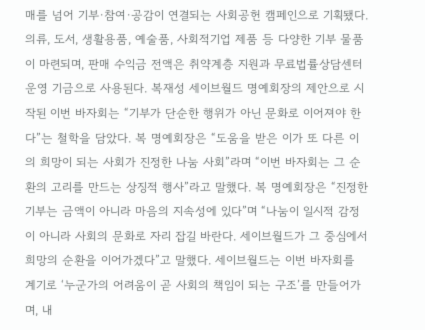매를 넘어 기부·참여·공감이 연결되는 사회공헌 캠페인으로 기획됐다. 의류, 도서, 생활용품, 예술품, 사회적기업 제품 등 다양한 기부 물품이 마련되며, 판매 수익금 전액은 취약계층 지원과 무료법률상담센터 운영 기금으로 사용된다. 복재성 세이브월드 명예회장의 제안으로 시작된 이번 바자회는 “기부가 단순한 행위가 아닌 문화로 이어져야 한다”는 철학을 담았다. 복 명예회장은 “도움을 받은 이가 또 다른 이의 희망이 되는 사회가 진정한 나눔 사회”라며 “이번 바자회는 그 순환의 고리를 만드는 상징적 행사”라고 말했다. 복 명예회장은 “진정한 기부는 금액이 아니라 마음의 지속성에 있다”며 “나눔이 일시적 감정이 아니라 사회의 문화로 자리 잡길 바란다. 세이브월드가 그 중심에서 희망의 순환을 이어가겠다”고 말했다. 세이브월드는 이번 바자회를 계기로 ‘누군가의 어려움이 곧 사회의 책임이 되는 구조’를 만들어가며, 내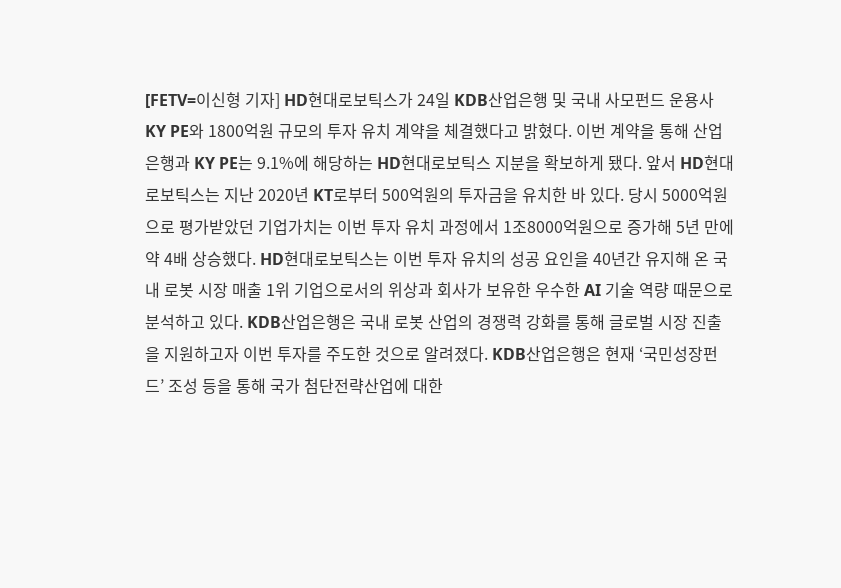[FETV=이신형 기자] HD현대로보틱스가 24일 KDB산업은행 및 국내 사모펀드 운용사 KY PE와 1800억원 규모의 투자 유치 계약을 체결했다고 밝혔다. 이번 계약을 통해 산업은행과 KY PE는 9.1%에 해당하는 HD현대로보틱스 지분을 확보하게 됐다. 앞서 HD현대로보틱스는 지난 2020년 KT로부터 500억원의 투자금을 유치한 바 있다. 당시 5000억원으로 평가받았던 기업가치는 이번 투자 유치 과정에서 1조8000억원으로 증가해 5년 만에 약 4배 상승했다. HD현대로보틱스는 이번 투자 유치의 성공 요인을 40년간 유지해 온 국내 로봇 시장 매출 1위 기업으로서의 위상과 회사가 보유한 우수한 AI 기술 역량 때문으로 분석하고 있다. KDB산업은행은 국내 로봇 산업의 경쟁력 강화를 통해 글로벌 시장 진출을 지원하고자 이번 투자를 주도한 것으로 알려졌다. KDB산업은행은 현재 ‘국민성장펀드’ 조성 등을 통해 국가 첨단전략산업에 대한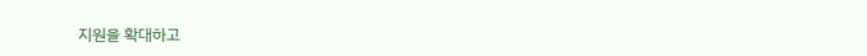지원을 확대하고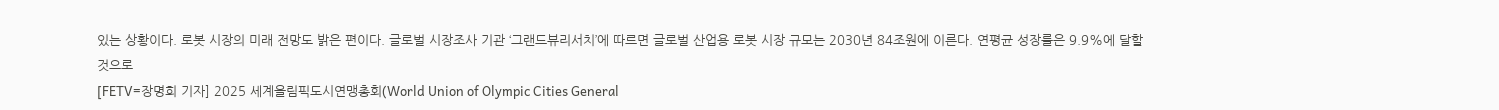있는 상황이다. 로봇 시장의 미래 전망도 밝은 편이다. 글로벌 시장조사 기관 ‘그랜드뷰리서치’에 따르면 글로벌 산업용 로봇 시장 규모는 2030년 84조원에 이른다. 연평균 성장률은 9.9%에 달할 것으로
[FETV=장명희 기자] 2025 세계올림픽도시연맹총회(World Union of Olympic Cities General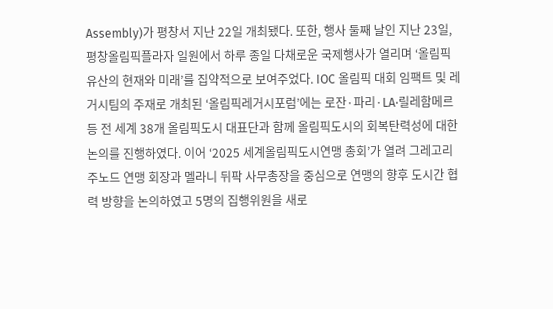Assembly)가 평창서 지난 22일 개최됐다. 또한, 행사 둘째 날인 지난 23일, 평창올림픽플라자 일원에서 하루 종일 다채로운 국제행사가 열리며 ‘올림픽 유산의 현재와 미래’를 집약적으로 보여주었다. IOC 올림픽 대회 임팩트 및 레거시팀의 주재로 개최된 ‘올림픽레거시포럼’에는 로잔·파리·LA·릴레함메르 등 전 세계 38개 올림픽도시 대표단과 함께 올림픽도시의 회복탄력성에 대한 논의를 진행하였다. 이어 ‘2025 세계올림픽도시연맹 총회’가 열려 그레고리 주노드 연맹 회장과 멜라니 뒤팍 사무총장을 중심으로 연맹의 향후 도시간 협력 방향을 논의하였고 5명의 집행위원을 새로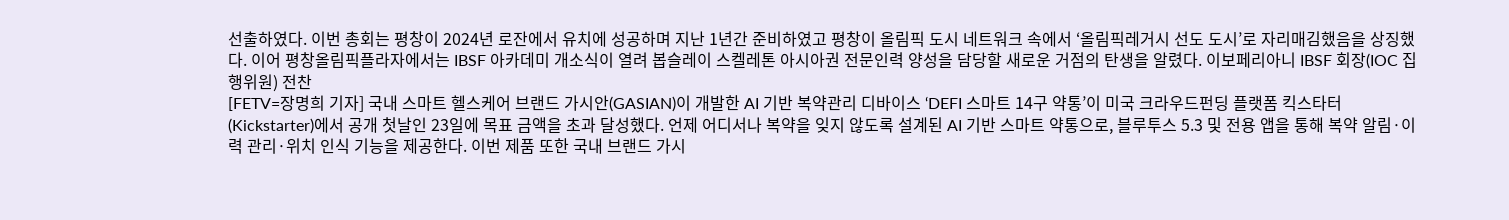선출하였다. 이번 총회는 평창이 2024년 로잔에서 유치에 성공하며 지난 1년간 준비하였고 평창이 올림픽 도시 네트워크 속에서 ‘올림픽레거시 선도 도시’로 자리매김했음을 상징했다. 이어 평창올림픽플라자에서는 IBSF 아카데미 개소식이 열려 봅슬레이 스켈레톤 아시아권 전문인력 양성을 담당할 새로운 거점의 탄생을 알렸다. 이보페리아니 IBSF 회장(IOC 집행위원) 전찬
[FETV=장명희 기자] 국내 스마트 헬스케어 브랜드 가시안(GASIAN)이 개발한 AI 기반 복약관리 디바이스 ‘DEFI 스마트 14구 약통’이 미국 크라우드펀딩 플랫폼 킥스타터(Kickstarter)에서 공개 첫날인 23일에 목표 금액을 초과 달성했다. 언제 어디서나 복약을 잊지 않도록 설계된 AI 기반 스마트 약통으로, 블루투스 5.3 및 전용 앱을 통해 복약 알림·이력 관리·위치 인식 기능을 제공한다. 이번 제품 또한 국내 브랜드 가시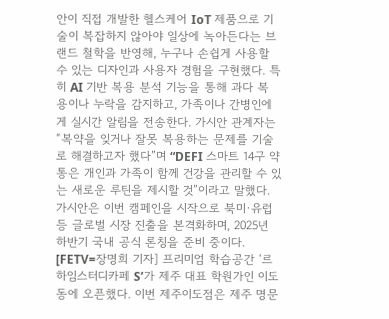안이 직접 개발한 헬스케어 IoT 제품으로 기술이 복잡하지 않아야 일상에 녹아든다는 브랜드 철학을 반영해, 누구나 손쉽게 사용할 수 있는 디자인과 사용자 경험을 구현했다. 특히 AI 기반 복용 분석 기능을 통해 과다 복용이나 누락을 감지하고, 가족이나 간병인에게 실시간 알림을 전송한다. 가시안 관계자는 “복약을 잊거나 잘못 복용하는 문제를 기술로 해결하고자 했다”며 “DEFI 스마트 14구 약통은 개인과 가족이 함께 건강을 관리할 수 있는 새로운 루틴을 제시할 것”이라고 말했다. 가시안은 이번 캠페인을 시작으로 북미·유럽 등 글로벌 시장 진출을 본격화하며, 2025년 하반기 국내 공식 론칭을 준비 중이다.
[FETV=장명희 기자] 프리미엄 학습공간 ‘르하임스터디카페 S’가 제주 대표 학원가인 이도동에 오픈했다. 이번 제주이도점은 제주 명문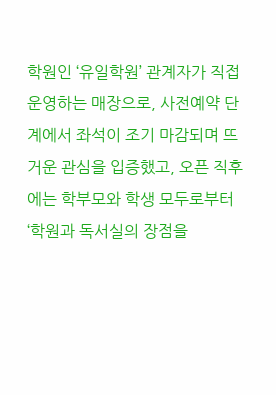학원인 ‘유일학원’ 관계자가 직접 운영하는 매장으로, 사전예약 단계에서 좌석이 조기 마감되며 뜨거운 관심을 입증했고, 오픈 직후에는 학부모와 학생 모두로부터 ‘학원과 독서실의 장점을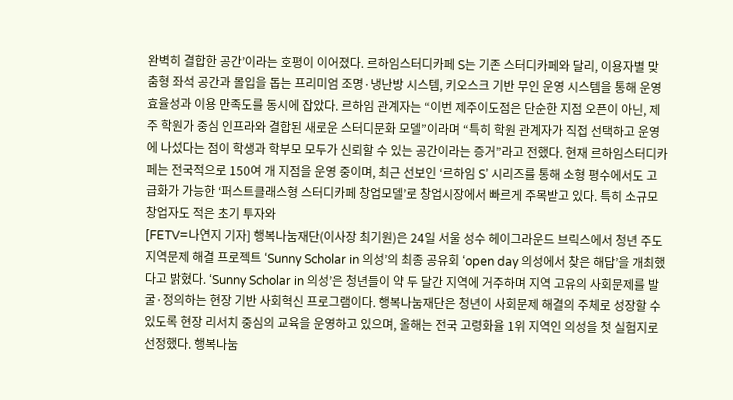완벽히 결합한 공간’이라는 호평이 이어졌다. 르하임스터디카페 S는 기존 스터디카페와 달리, 이용자별 맞춤형 좌석 공간과 몰입을 돕는 프리미엄 조명·냉난방 시스템, 키오스크 기반 무인 운영 시스템을 통해 운영 효율성과 이용 만족도를 동시에 잡았다. 르하임 관계자는 “이번 제주이도점은 단순한 지점 오픈이 아닌, 제주 학원가 중심 인프라와 결합된 새로운 스터디문화 모델”이라며 “특히 학원 관계자가 직접 선택하고 운영에 나섰다는 점이 학생과 학부모 모두가 신뢰할 수 있는 공간이라는 증거”라고 전했다. 현재 르하임스터디카페는 전국적으로 150여 개 지점을 운영 중이며, 최근 선보인 ‘르하임 S’ 시리즈를 통해 소형 평수에서도 고급화가 가능한 ‘퍼스트클래스형 스터디카페 창업모델’로 창업시장에서 빠르게 주목받고 있다. 특히 소규모 창업자도 적은 초기 투자와
[FETV=나연지 기자] 행복나눔재단(이사장 최기원)은 24일 서울 성수 헤이그라운드 브릭스에서 청년 주도 지역문제 해결 프로젝트 ‘Sunny Scholar in 의성’의 최종 공유회 ‘open day 의성에서 찾은 해답’을 개최했다고 밝혔다. ‘Sunny Scholar in 의성’은 청년들이 약 두 달간 지역에 거주하며 지역 고유의 사회문제를 발굴·정의하는 현장 기반 사회혁신 프로그램이다. 행복나눔재단은 청년이 사회문제 해결의 주체로 성장할 수 있도록 현장 리서치 중심의 교육을 운영하고 있으며, 올해는 전국 고령화율 1위 지역인 의성을 첫 실험지로 선정했다. 행복나눔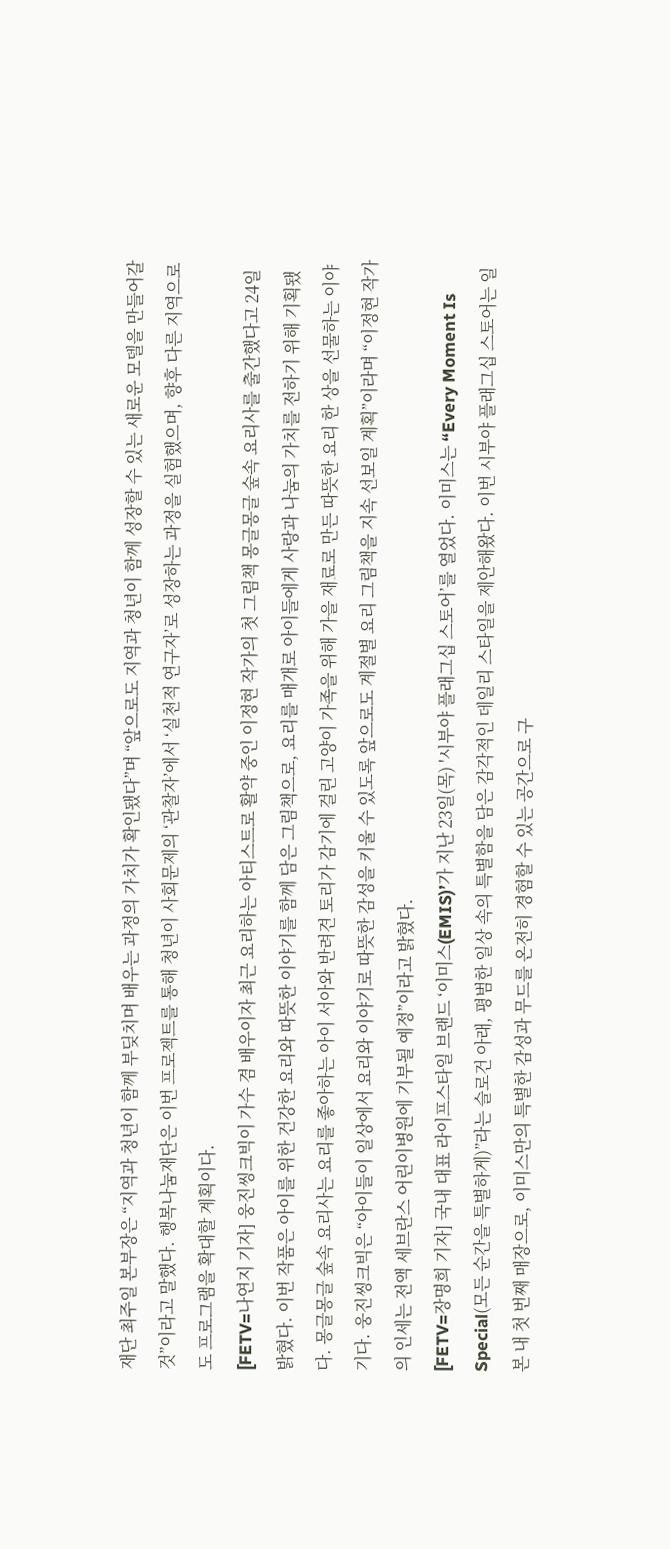재단 최주일 본부장은 “지역과 청년이 함께 부딪치며 배우는 과정의 가치가 확인됐다”며 “앞으로도 지역과 청년이 함께 성장할 수 있는 새로운 모델을 만들어갈 것”이라고 말했다. 행복나눔재단은 이번 프로젝트를 통해 청년이 사회문제의 ‘관찰자’에서 ‘실천적 연구자’로 성장하는 과정을 실험했으며, 향후 다른 지역으로도 프로그램을 확대할 계획이다.
[FETV=나연지 기자] 웅진씽크빅이 가수 겸 배우이자 최근 요리하는 아티스트로 활약 중인 이정현 작가의 첫 그림책 몽글몽글 숲속 요리사를 출간했다고 24일 밝혔다. 이번 작품은 아이를 위한 건강한 요리와 따뜻한 이야기를 함께 담은 그림책으로, 요리를 매개로 아이들에게 사랑과 나눔의 가치를 전하기 위해 기획됐다. 몽글몽글 숲속 요리사는 요리를 좋아하는 아이 서아와 반려견 토리가 감기에 걸린 고양이 가족을 위해 가을 재료로 만든 따뜻한 요리 한 상을 선물하는 이야기다. 웅진씽크빅은 “아이들이 일상에서 요리와 이야기로 따뜻한 감성을 키울 수 있도록 앞으로도 계절별 요리 그림책을 지속 선보일 계획”이라며 “이정현 작가의 인세는 전액 세브란스 어린이병원에 기부될 예정”이라고 밝혔다.
[FETV=장명희 기자] 국내 대표 라이프스타일 브랜드 ‘이미스(EMIS)’가 지난 23일(목) '시부야 플래그십 스토어’를 열었다. 이미스는 “Every Moment Is Special(모든 순간을 특별하게)”라는 슬로건 아래, 평범한 일상 속의 특별함을 담은 감각적인 데일리 스타일을 제안해왔다. 이번 시부야 플래그십 스토어는 일본 내 첫 번째 매장으로, 이미스만의 특별한 감성과 무드를 온전히 경험할 수 있는 공간으로 구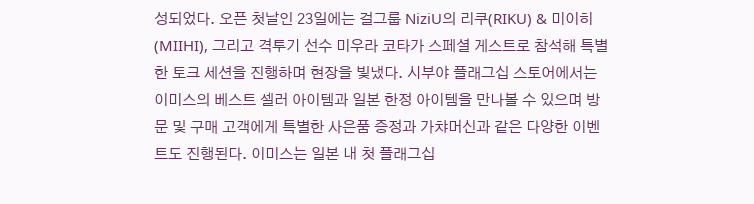성되었다. 오픈 첫날인 23일에는 걸그룹 NiziU의 리쿠(RIKU) & 미이히(MIIHI), 그리고 격투기 선수 미우라 코타가 스페셜 게스트로 참석해 특별한 토크 세션을 진행하며 현장을 빛냈다. 시부야 플래그십 스토어에서는 이미스의 베스트 셀러 아이템과 일본 한정 아이템을 만나볼 수 있으며 방문 및 구매 고객에게 특별한 사은품 증정과 가챠머신과 같은 다양한 이벤트도 진행된다. 이미스는 일본 내 첫 플래그십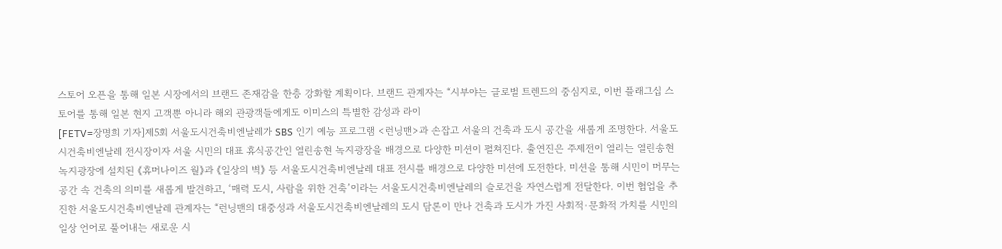스토어 오픈을 통해 일본 시장에서의 브랜드 존재감을 한층 강화할 계획이다. 브랜드 관계자는 “시부야는 글로벌 트렌드의 중심지로, 이번 플래그십 스토어를 통해 일본 현지 고객뿐 아니라 해외 관광객들에게도 이미스의 특별한 감성과 라이
[FETV=장명희 기자]제5회 서울도시건축비엔날레가 SBS 인기 예능 프로그램 <런닝맨>과 손잡고 서울의 건축과 도시 공간을 새롭게 조명한다. 서울도시건축비엔날레 전시장이자 서울 시민의 대표 휴식공간인 열린송현 녹지광장을 배경으로 다양한 미션이 펼쳐진다. 출연진은 주제전이 열리는 열린송현 녹지광장에 설치된 《휴머나이즈 월》과 《일상의 벽》 등 서울도시건축비엔날레 대표 전시를 배경으로 다양한 미션에 도전한다. 미션을 통해 시민이 머무는 공간 속 건축의 의미를 새롭게 발견하고, ‘매력 도시, 사람을 위한 건축’이라는 서울도시건축비엔날레의 슬로건을 자연스럽게 전달한다. 이번 협업을 추진한 서울도시건축비엔날레 관계자는 “런닝맨의 대중성과 서울도시건축비엔날레의 도시 담론이 만나 건축과 도시가 가진 사회적·문화적 가치를 시민의 일상 언어로 풀어내는 새로운 시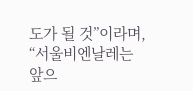도가 될 것”이라며, “서울비엔날레는 앞으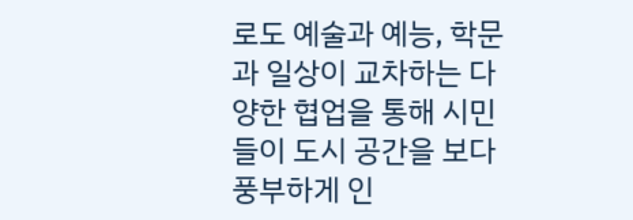로도 예술과 예능, 학문과 일상이 교차하는 다양한 협업을 통해 시민들이 도시 공간을 보다 풍부하게 인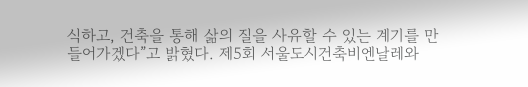식하고, 건축을 통해 삶의 질을 사유할 수 있는 계기를 만들어가겠다”고 밝혔다. 제5회 서울도시건축비엔날레와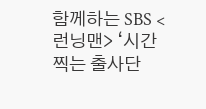함께하는 SBS <런닝맨> ‘시간 찍는 출사단